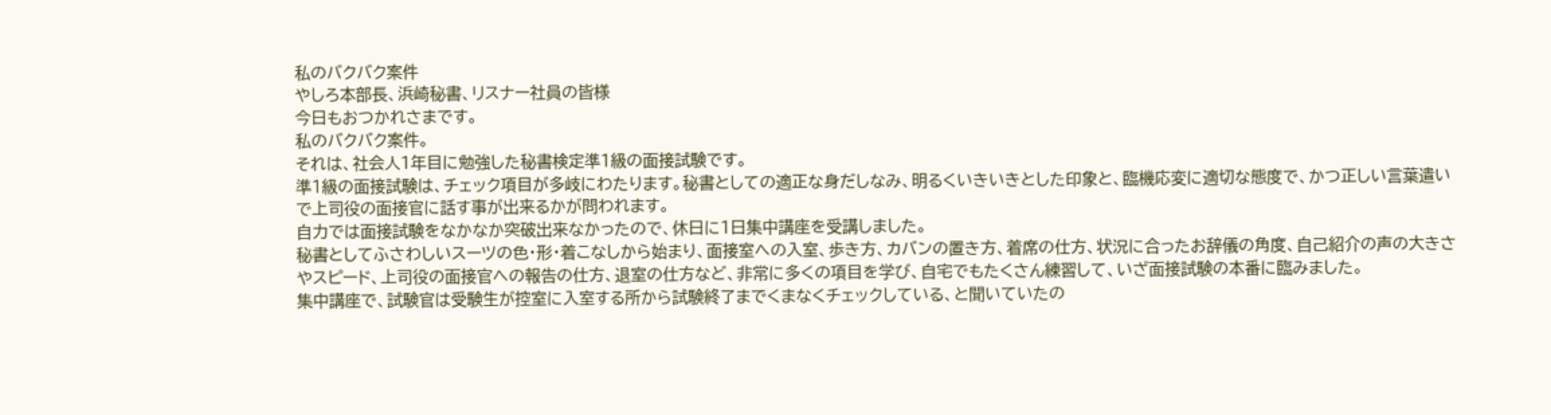私のバクバク案件
やしろ本部長、浜崎秘書、リスナー社員の皆様
今日もおつかれさまです。
私のバクバク案件。
それは、社会人1年目に勉強した秘書検定準1級の面接試験です。
準1級の面接試験は、チェック項目が多岐にわたります。秘書としての適正な身だしなみ、明るくいきいきとした印象と、臨機応変に適切な態度で、かつ正しい言葉遣いで上司役の面接官に話す事が出来るかが問われます。
自力では面接試験をなかなか突破出来なかったので、休日に1日集中講座を受講しました。
秘書としてふさわしいスーツの色・形・着こなしから始まり、面接室への入室、歩き方、カバンの置き方、着席の仕方、状況に合ったお辞儀の角度、自己紹介の声の大きさやスピード、上司役の面接官への報告の仕方、退室の仕方など、非常に多くの項目を学び、自宅でもたくさん練習して、いざ面接試験の本番に臨みました。
集中講座で、試験官は受験生が控室に入室する所から試験終了までくまなくチェックしている、と聞いていたの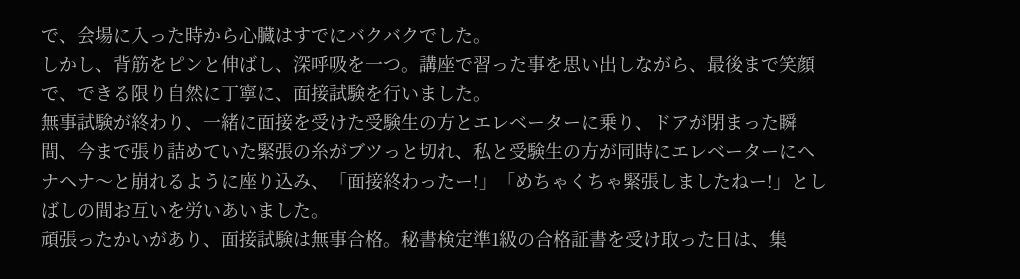で、会場に入った時から心臓はすでにバクバクでした。
しかし、背筋をピンと伸ばし、深呼吸を一つ。講座で習った事を思い出しながら、最後まで笑顔で、できる限り自然に丁寧に、面接試験を行いました。
無事試験が終わり、一緒に面接を受けた受験生の方とエレベーターに乗り、ドアが閉まった瞬間、今まで張り詰めていた緊張の糸がブツっと切れ、私と受験生の方が同時にエレベーターにヘナヘナ〜と崩れるように座り込み、「面接終わったー!」「めちゃくちゃ緊張しましたねー!」としばしの間お互いを労いあいました。
頑張ったかいがあり、面接試験は無事合格。秘書検定準1級の合格証書を受け取った日は、集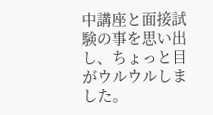中講座と面接試験の事を思い出し、ちょっと目がウルウルしました。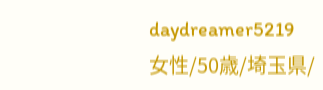daydreamer5219
女性/50歳/埼玉県/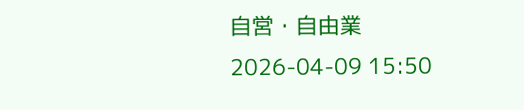自営・自由業
2026-04-09 15:50